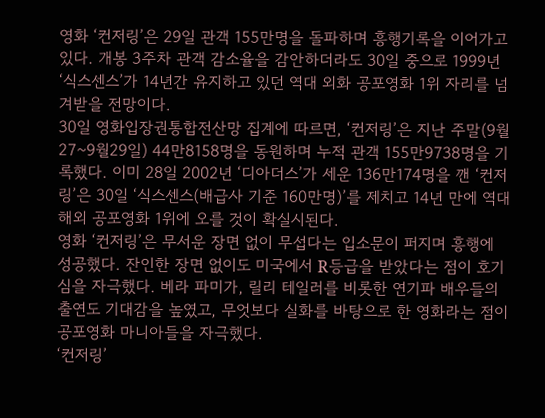영화 ‘컨저링’은 29일 관객 155만명을 돌파하며 흥행기록을 이어가고 있다. 개봉 3주차 관객 감소율을 감안하더라도 30일 중으로 1999년 ‘식스센스’가 14년간 유지하고 있던 역대 외화 공포영화 1위 자리를 넘겨받을 전망이다.
30일 영화입장권통합전산망 집계에 따르면, ‘컨저링’은 지난 주말(9월27~9월29일) 44만8158명을 동원하며 누적 관객 155만9738명을 기록했다. 이미 28일 2002년 ‘디아더스’가 세운 136만174명을 깬 ‘컨저링’은 30일 ‘식스센스(배급사 기준 160만명)’를 제치고 14년 만에 역대 해외 공포영화 1위에 오를 것이 확실시된다.
영화 ‘컨저링’은 무서운 장면 없이 무섭다는 입소문이 퍼지며 흥행에 성공했다. 잔인한 장면 없이도 미국에서 R등급을 받았다는 점이 호기심을 자극했다. 베라 파미가, 릴리 테일러를 비롯한 연기파 배우들의 출연도 기대감을 높였고, 무엇보다 실화를 바탕으로 한 영화라는 점이 공포영화 마니아들을 자극했다.
‘컨저링’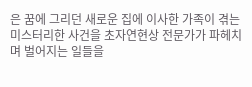은 꿈에 그리던 새로운 집에 이사한 가족이 겪는 미스터리한 사건을 초자연현상 전문가가 파헤치며 벌어지는 일들을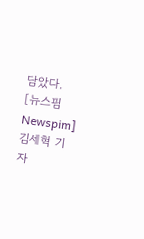담았다.
[뉴스핌 Newspim] 김세혁 기자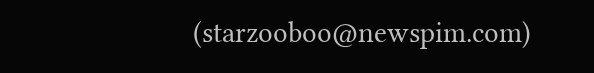(starzooboo@newspim.com)